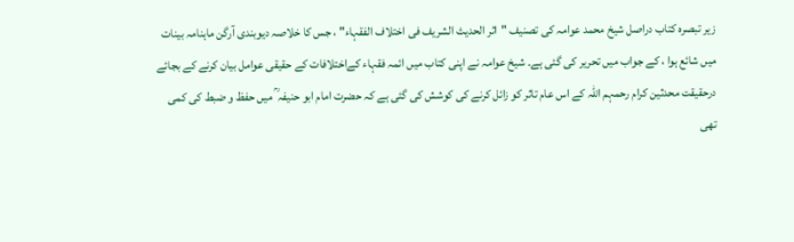زیر تبصرہ کتاب دراصل شیخ محمد عوامہ کی تصنیف "اثر الحدیث الشریف فی اختلاف الفقہاء" ، جس کا خلاصہ دیوبندی آرگن ماہنامہ بینات میں شائع ہوا ، کے جواب میں تحریر کی گئی ہے۔ شیخ عوامہ نے اپنی کتاب میں ائمہ فقہاء کےاختلافات کے حقیقی عوامل بیان کرنے کے بجائے درحقیقت محدثین کرام رحمہم اللہ کے اس عام تاثر کو زائل کرنے کی کوشش کی گئی ہے کہ حضرت امام ابو حنیفہ ؒ میں حفظ و ضبط کی کمی تھی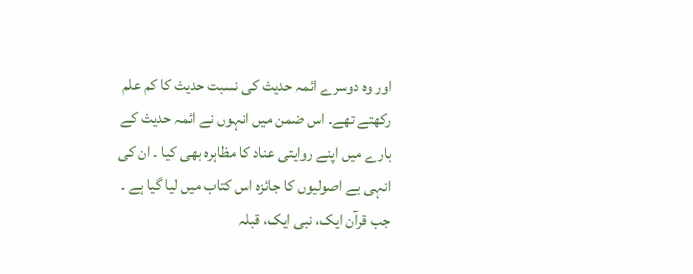اور وہ دوسرے ائمہ حدیث کی نسبت حدیث کا کم علم رکھتے تھے۔ اس ضمن میں انہوں نے ائمہ حدیث کے بارے میں اپنے روایتی عناد کا مظاہرہ بھی کیا ۔ ان کی انہی بے اصولیوں کا جائزہ اس کتاب میں لیا گیا ہے ۔ جب قرآن ایک، نبی ایک، قبلہ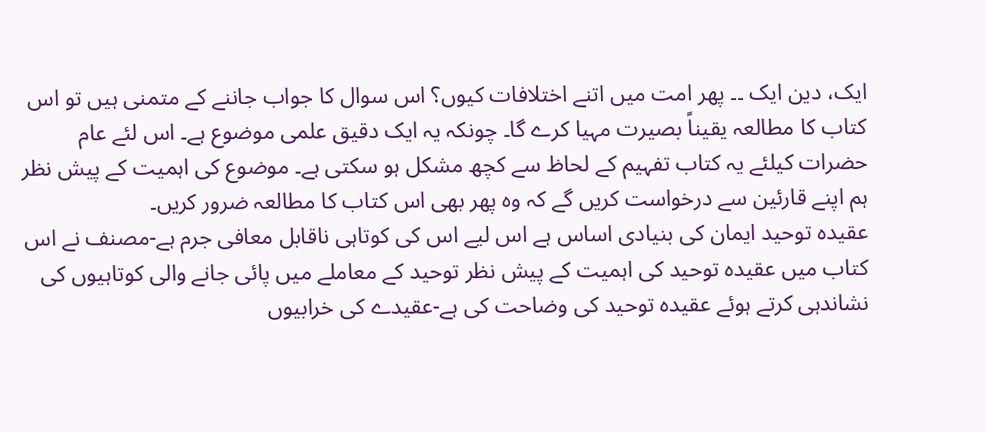ایک، دین ایک ۔۔ پھر امت میں اتنے اختلافات کیوں؟ اس سوال کا جواب جاننے کے متمنی ہیں تو اس کتاب کا مطالعہ یقیناً بصیرت مہیا کرے گا۔ چونکہ یہ ایک دقیق علمی موضوع ہے۔ اس لئے عام حضرات کیلئے یہ کتاب تفہیم کے لحاظ سے کچھ مشکل ہو سکتی ہے۔ موضوع کی اہمیت کے پیش نظر ہم اپنے قارئین سے درخواست کریں گے کہ وہ پھر بھی اس کتاب کا مطالعہ ضرور کریں۔
عقیدہ توحید ایمان کی بنیادی اساس ہے اس لیے اس کی کوتاہی ناقابل معافی جرم ہے-مصنف نے اس کتاب میں عقیدہ توحید کی اہمیت کے پیش نظر توحید کے معاملے میں پائی جانے والی کوتاہیوں کی نشاندہی کرتے ہوئے عقیدہ توحید کی وضاحت کی ہے-عقیدے کی خرابیوں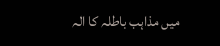میں مذاہب باطلہ کا الہ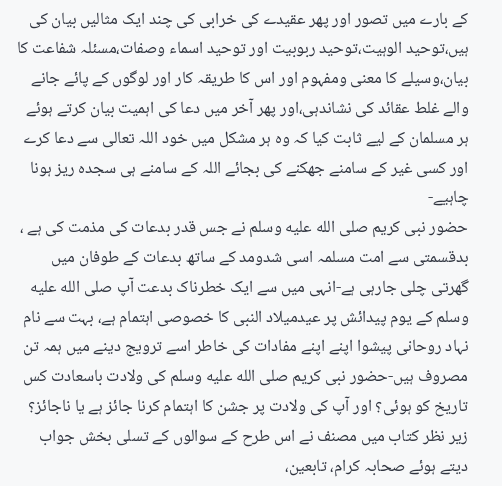کے بارے میں تصور اور پھر عقیدے کی خرابی کی چند ایک مثالیں بیان کی ہیں،توحید الوہیت،توحید ربوبیت اور توحید اسماء وصفات،مسئلہ شفاعت كا بيان،وسیلے کا معنی ومفہوم اور اس کا طریقہ کار اور لوگوں کے پائے جانے والے غلط عقائد کی نشاندہی،اور پھر آخر میں دعا کی اہمیت بیان کرتے ہوئے ہر مسلمان کے لیے ثابت کیا کہ وہ ہر مشکل میں خود اللہ تعالی سے دعا کرے اور کسی غیر کے سامنے جھکنے کی بجائے اللہ کے سامنے ہی سجدہ ریز ہونا چاہیے-
حضور نبی کریم صلى الله عليه وسلم نے جس قدر بدعات کی مذمت کی ہے ، بدقسمتی سے امت مسلمہ اسی شدومد کے ساتھ بدعات کے طوفان میں گھرتی چلی جارہی ہے-انہی میں سے ایک خطرناک بدعت آپ صلى الله عليه وسلم کے یوم پیدائش پر عیدمیلاد النبی کا خصوصی اہتمام ہے، بہت سے نام نہاد روحانی پیشوا اپنے اپنے مفادات کی خاطر اسے ترویج دینے میں ہمہ تن مصروف ہیں-حضور نبی کریم صلى الله عليه وسلم کی ولادت باسعادت کس تاریخ کو ہوئی؟ اور آپ کی ولادت پر جشن کا اہتمام کرنا جائز ہے یا ناجائز؟ زیر نظر کتاب میں مصنف نے اس طرح کے سوالوں کے تسلی بخش جواب دیتے ہوئے صحابہ کرام، تابعین،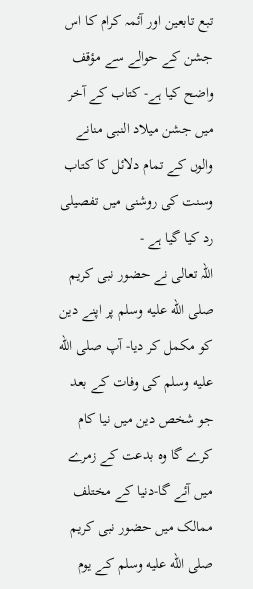تبع تابعین اور آئمہ کرام کا اس جشن کے حوالے سے مؤقف واضح کیا ہے- کتاب کے آخر میں جشن میلاد النبی منانے والوں کے تمام دلائل کا کتاب وسنت کی روشنی میں تفصیلی رد کیا گیا ہے -
اللہ تعالی نے حضور نبی کریم صلى الله عليه وسلم پر اپنے دین کو مکمل کر دیا- آپ صلى الله عليه وسلم کی وفات کے بعد جو شخص دین میں نیا کام کرے گا وہ بدعت کے زمرے میں آئے گا-دنیا کے مختلف ممالک میں حضور نبی کریم صلى الله عليه وسلم کے یوم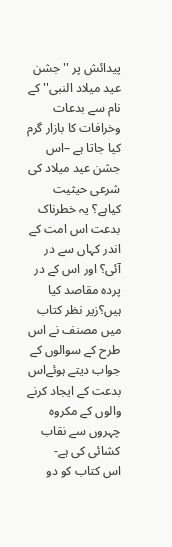پیدائش پر ''جشن عید میلاد النبی'' کے نام سے بدعات وخرافات کا بازار گرم کیا جاتا ہے –اس جشن عید میلاد کی شرعی حیثیت کیاہے؟ یہ خطرناک بدعت اس امت کے اندر کہاں سے در آئی؟ اور اس کے در پردہ مقاصد کیا ہیں؟زیر نظر کتاب میں مصنف نے اس طرح کے سوالوں کے جواب دیتے ہوئےاس بدعت کے ایجاد کرنے والوں کے مکروہ چہروں سے نقاب کشائی کی ہے-
اس کتاب کو دو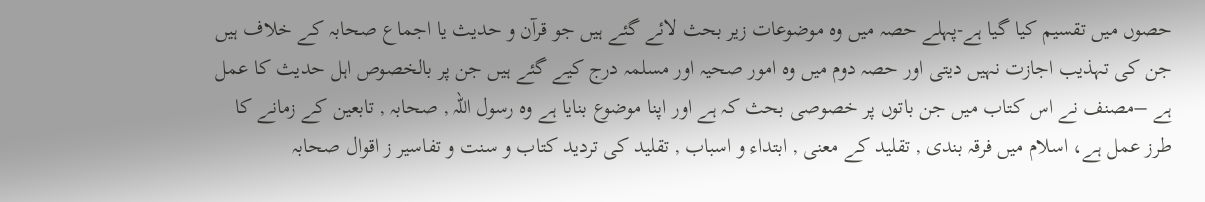حصوں میں تقسیم کیا گیا ہے-پہلے حصہ میں وہ موضوعات زیر بحث لائے گئے ہیں جو قرآن و حدیث یا اجماع صحابہ کے خلاف ہیں جن کی تہذیب اجازت نہیں دیتی اور حصہ دوم میں وہ امور صحیہ اور مسلمہ درج کیے گئے ہیں جن پر بالخصوص اہل حدیث کا عمل ہے –مصنف نے اس کتاب میں جن باتوں پر خصوصی بحث کہ ہے اور اپنا موضوع بنایا ہے وہ رسول اللہ , صحابہ , تابعین کے زمانے کا طرز عمل ہے، اسلام میں فرقہ بندی , تقلید کے معنی , ابتداء و اسباب , تقلید کی تردید کتاب و سنت و تفاسیر ز اقوال صحابہ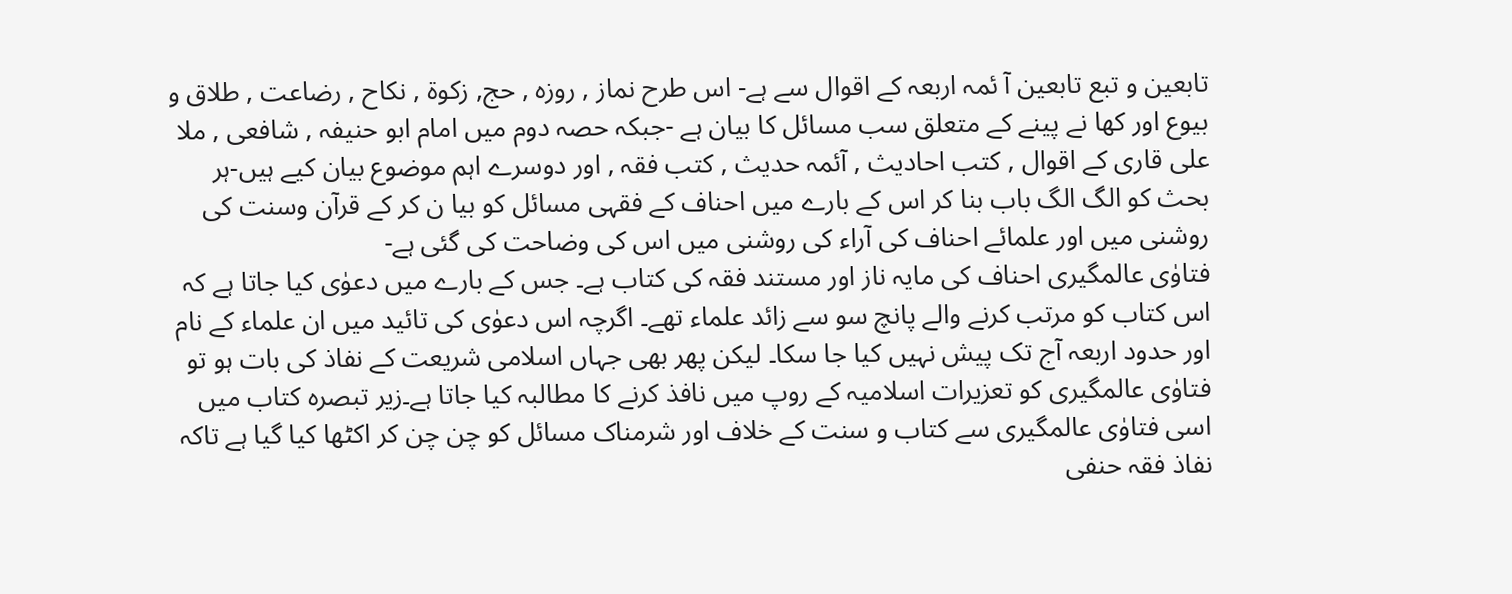تابعین و تبع تابعین آ ئمہ اربعہ کے اقوال سے ہے- اس طرح نماز , روزہ , حج, زکوۃ , نکاح , رضاعت , طلاق و بیوع اور کھا نے پینے کے متعلق سب مسائل کا بیان ہے -جبکہ حصہ دوم میں امام ابو حنیفہ , شافعی , ملا علی قاری کے اقوال , کتب احادیث , آئمہ حدیث , کتب فقہ , اور دوسرے اہم موضوع بیان کیے ہیں-ہر بحث کو الگ الگ باب بنا کر اس کے بارے میں احناف کے فقہی مسائل کو بیا ن کر کے قرآن وسنت کی روشنی میں اور علمائے احناف کی آراء کی روشنی میں اس کی وضاحت کی گئی ہے-
فتاوٰی عالمگیری احناف کی مایہ ناز اور مستند فقہ کی کتاب ہے۔ جس کے بارے میں دعوٰی کیا جاتا ہے کہ اس کتاب کو مرتب کرنے والے پانچ سو سے زائد علماء تھے۔ اگرچہ اس دعوٰی کی تائید میں ان علماء کے نام اور حدود اربعہ آج تک پیش نہیں کیا جا سکا۔ لیکن پھر بھی جہاں اسلامی شریعت کے نفاذ کی بات ہو تو فتاوٰی عالمگیری کو تعزیرات اسلامیہ کے روپ میں نافذ کرنے کا مطالبہ کیا جاتا ہے۔زیر تبصرہ کتاب میں اسی فتاوٰی عالمگیری سے کتاب و سنت کے خلاف اور شرمناک مسائل کو چن چن کر اکٹھا کیا گیا ہے تاکہ نفاذ فقہ حنفی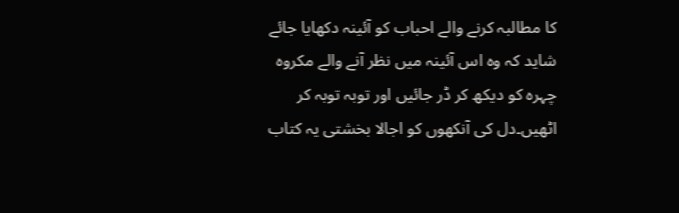کا مطالبہ کرنے والے احباب کو آئینہ دکھایا جائے شاید کہ وہ اس آئینہ میں نظر آنے والے مکروہ چہرہ کو دیکھ کر ڈر جائیں اور توبہ توبہ کر اٹھیں۔دل کی آنکھوں کو اجالا بخشتی یہ کتاب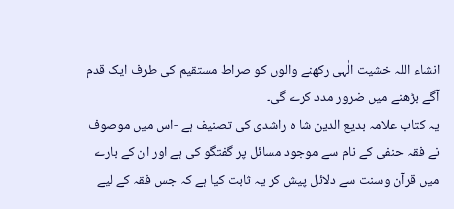انشاء اللہ خشیت الٰہی رکھنے والوں کو صراط مستقیم کی طرف ایک قدم آگے بڑھنے میں ضرور مدد کرے گی۔
یہ کتاب علامہ بدیع الدین شا ہ راشدی کی تصنیف ہے -اس میں موصوف نے فقہ حنفی کے نام سے موجود مسائل پر گفتگو کی ہے اور ان کے بارے میں قرآن وسنت سے دلائل پیش کر یہ ثابت کیا ہے کہ جس فقہ کے لیے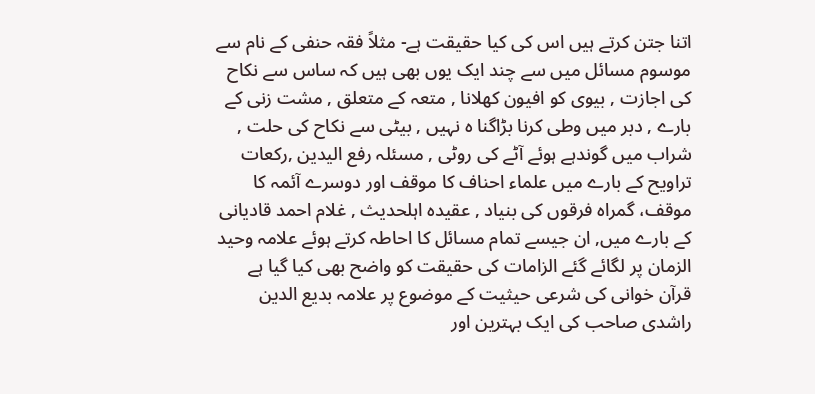اتنا جتن کرتے ہیں اس کی کیا حقیقت ہے- مثلاً فقہ حنفی کے نام سے موسوم مسائل میں سے چند ایک یوں بھی ہیں کہ ساس سے نکاح کی اجازت , بیوی کو افیون کھلانا , متعہ کے متعلق , مشت زنی کے بارے , دبر میں وطی کرنا بڑاگنا ہ نہیں , بیٹی سے نکاح کی حلت , شراب میں گوندہے ہوئے آٹے کی روٹی , مسئلہ رفع الیدین ,رکعات تراویح کے بارے میں علماء احناف کا موقف اور دوسرے آئمہ کا موقف، گمراہ فرقوں کی بنیاد , عقیدہ اہلحدیث , غلام احمد قادیانی کے بارے میں, ان جیسے تمام مسائل کا احاطہ کرتے ہوئے علامہ وحید الزمان پر لگائے گئے الزامات کی حقیقت کو واضح بھی کیا گیا ہے
قرآن خوانی کی شرعی حیثیت کے موضوع پر علامہ بدیع الدین راشدی صاحب کی ایک بہترین اور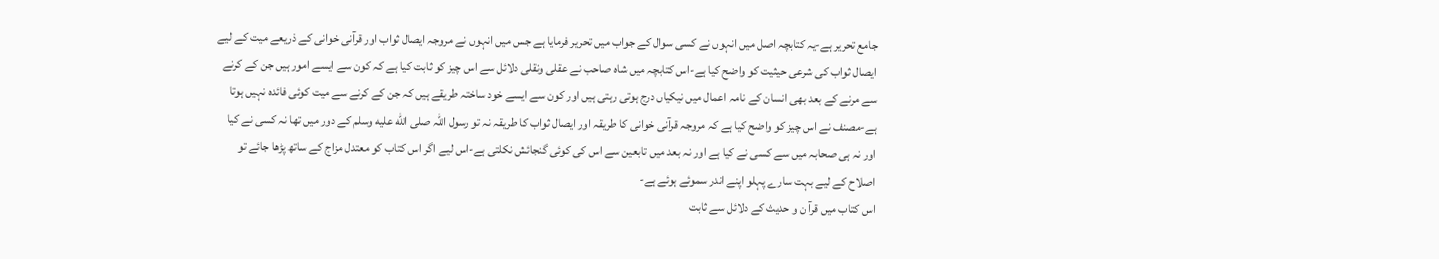جامع تحریر ہے-یہ کتابچہ اصل میں انہوں نے کسی سوال کے جواب میں تحریر فرمایا ہے جس میں انہوں نے مروجہ ایصال ثواب اور قرآنی خوانی کے ذریعے میت کے لیے ایصال ثواب کی شرعی حیثیت کو واضح کیا ہے-اس کتابچہ میں شاہ صاحب نے عقلی ونقلی دلائل سے اس چیز کو ثابت کیا ہے کہ کون سے ایسے امور ہیں جن کے کرنے سے مرنے کے بعد بھی انسان کے نامہ اعمال میں نیکیاں درج ہوتی رہتی ہیں اور کون سے ایسے خود ساختہ طریقے ہیں کہ جن کے کرنے سے میت کوئی فائدہ نہیں ہوتا ہے-مصنف نے اس چیز کو واضح کیا ہے کہ مروجہ قرآنی خوانی کا طریقہ اور ایصال ثواب کا طریقہ نہ تو رسول اللہ صلى الله عليه وسلم کے دور میں تھا نہ کسی نے کیا اور نہ ہی صحابہ میں سے کسی نے کیا ہے اور نہ بعد میں تابعین سے اس کی کوئی گنجائش نکلتی ہے-اس لیے اگر اس کتاب کو معتدل مزاج کے ساتھ پڑھا جائے تو اصلاح کے لیے بہت سارے پہلو اپنے اندر سموئے ہوئے ہے-
اس کتاب میں قرآ ن و حدیث کے دلائل سے ثابت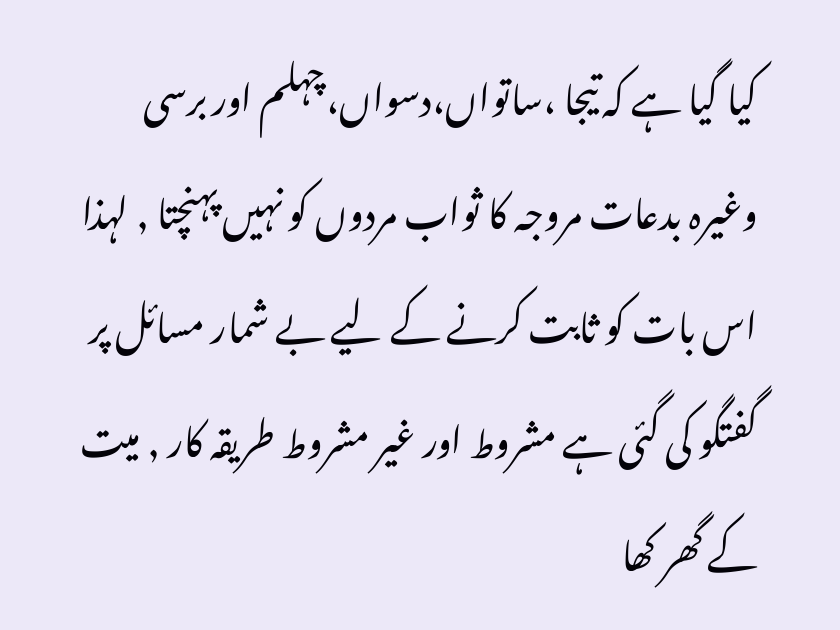کیا گیا ہے کہ تیجا ،ساتواں،دسواں،چہلم اور برسی وغیرہ بدعات مروجہ کا ثواب مردوں کو نہیں پہنچتا , لہذا اس بات کو ثابت کرنے کے لیے بے شمار مسائل پر گفتگو کی گئی ہے مشروط اور غیر مشروط طریقہ کار , میت کے گھر کھا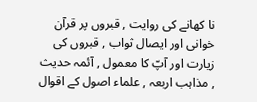نا کھانے کی روایت , قبروں پر قرآن خوانی اور ایصال ثواب , قبروں کی زیارت اور آپّ کا معمول , آئمہ حدیث , مذاہب اربعہ , علماء اصول کے اقوال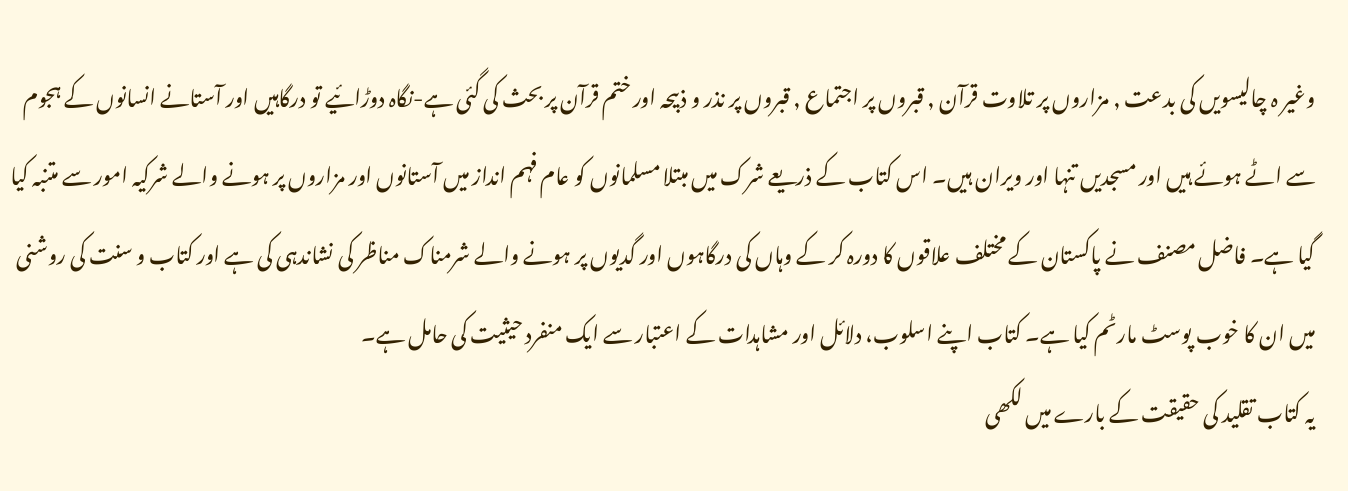وغیر ہ چالیسویں کی بدعت , مزاروں پر تلاوت قرآن , قبروں پر اجتماع , قبروں پر نذر و ذبیحہ اور ختم قرآن پر بحث کی گئی ہے-نگاہ دوڑائیے تو درگاہیں اور آستانے انسانوں کے ہجوم سے اٹے ہوئے ہیں اور مسجدیں تنہا اور ویران ہیں۔ اس کتاب کے ذریعے شرک میں مبتلا مسلمانوں کو عام فہم انداز میں آستانوں اور مزاروں پر ہونے والے شرکیہ امور سے متنبہ کیا گیا ہے۔ فاضل مصنف نے پاکستان کے مختلف علاقوں کا دورہ کر کے وہاں کی درگاہوں اور گدیوں پر ہونے والے شرمناک مناظر کی نشاندہی کی ہے اور کتاب و سنت کی روشنی میں ان کا خوب پوسٹ مارٹم کیا ہے۔ کتاب اپنے اسلوب، دلائل اور مشاہدات کے اعتبار سے ایک منفرد حیثیت کی حامل ہے۔
یہ کتاب تقلید کی حقیقت کے بارے میں لکھی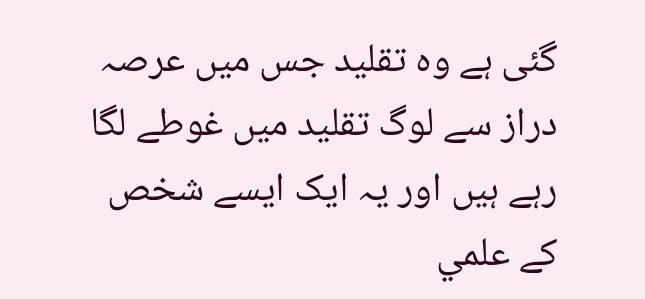گئی ہے وہ تقلید جس میں عرصہ دراز سے لوگ تقلید میں غوطے لگا رہے ہیں اور یہ ایک ایسے شخص کے علمي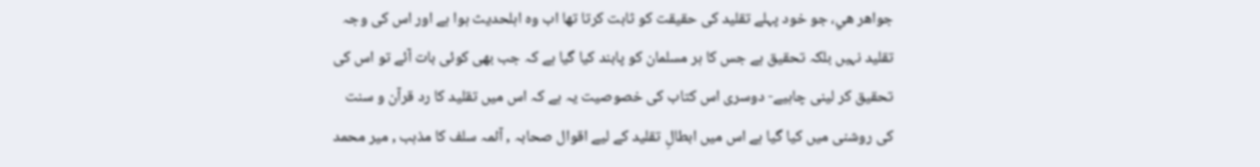جواهر هي، جو خود پہلے تقلید کی حقیقت کو ثابت کرتا تھا اب وہ اہلحدیث ہوا ہے اور اس کی وجہ تقلید نہیں بلکہ تحقیق ہے جس کا ہر مسلمان کو پابند کیا گیا ہے کہ جب بھی کوئی بات آئے تو اس کی تحقیق کر لینی چاہیے- دوسری اس کتاب کی خصوصیت یہ ہے کہ اس میں تقلید کا رد قرآن و سنت کی روشنی میں کیا گیا ہے اس میں ابطالِ تقلید کے لیے اقوال صحابہ , آئمہ سلف کا مذہب , میر محمد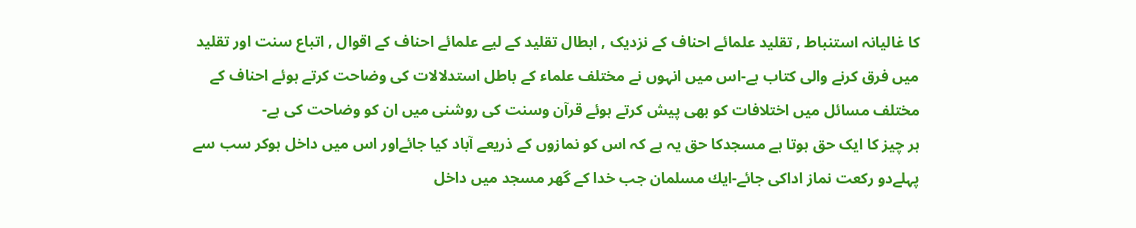کا غالیانہ استنباط , تقلید علمائے احناف کے نزدیک , ابطال تقلید کے لیے علمائے احناف کے اقوال , اتباع سنت اور تقلید میں فرق کرنے والی کتاب ہے-اس میں انہوں نے مختلف علماء کے باطل استدلالات کی وضاحت کرتے ہوئے احناف کے مختلف مسائل میں اختلافات کو بھی پیش کرتے ہوئے قرآن وسنت کی روشنی میں ان کو وضاحت کی ہے-
ہر چیز کا ایک حق ہوتا ہے مسجدکا حق یہ ہے کہ اس کو نمازوں کے ذریعے آباد کیا جائےاور اس میں داخل ہوکر سب سے پہلےدو رکعت نماز اداکی جائے-ايك مسلمان جب خدا کے گھر مسجد میں داخل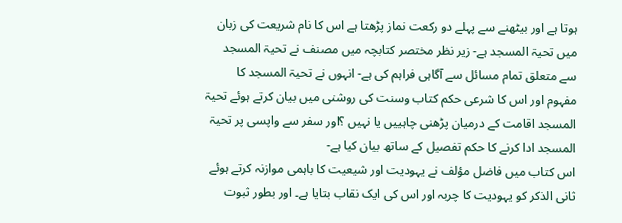ہوتا ہے اور بیٹھنے سے پہلے دو رکعت نماز پڑھتا ہے اس کا نام شریعت کی زبان میں تحیۃ المسجد ہے- زیر نظر مختصر کتابچہ میں مصنف نے تحیۃ المسجد سے متعلق تمام مسائل سے آگاہی فراہم کی ہے- انہوں نے تحیۃ المسجد کا مفہوم اور اس کا شرعی حکم کتاب وسنت کی روشنی میں بیان کرتے ہوئے تحیۃ المسجد اقامت کے درمیان پڑھنی چاہییں یا نہیں ؟اور سفر سے واپسی پر تحیۃ المسجد ادا کرنے کا حکم تفصیل کے ساتھ بیان کیا ہے-
اس کتاب میں فاضل مؤلف نے یہودیت اور شیعیت کا باہمی موازنہ کرتے ہوئے ثانی الذکر کو یہودیت کا چربہ اور اس کی ایک نقاب بتایا ہے۔ اور بطور ثبوت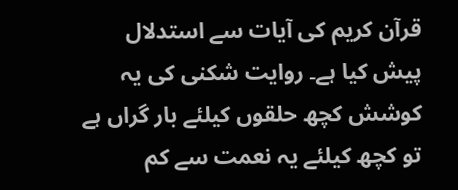قرآن کریم کی آیات سے استدلال پیش کیا ہے۔ روایت شکنی کی یہ کوشش کچھ حلقوں کیلئے بار گراں ہے تو کچھ کیلئے یہ نعمت سے کم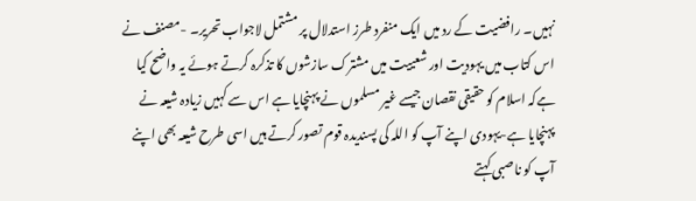نہیں۔ رافضیت کے رد میں ایک منفرد طرز استدلال پر مشتمل لاجواب تحریر۔ -مصنف نے اس کتاب میں یہودیت اور شعییت میں مشترک سازشوں کا تذکرہ کرتے ہوئے یہ واضح کیا ہےکہ اسلام کو حقیقی نقصان جیسے غیر مسلموں نے پہنچایا ہے اس سے کہیں زیادہ شیعہ نے پہنچایا ہے-یہودی اپنے آپ کو اللہ کی پسندیدہ قوم تصور کرتے ہیں اسی طرح شیعہ بھی اپنے آپ کو ناصبی کہتے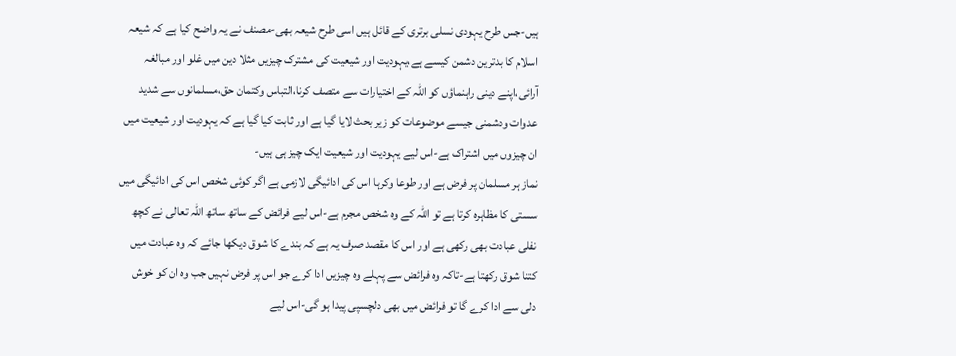ہیں-جس طرح یہودی نسلی برتری کے قائل ہیں اسی طرح شیعہ بھی-مصنف نے یہ واضح کیا ہے کہ شیعہ اسلام کا بدترین دشمن کیسے ہے،یہودیت اور شیعیت کی مشترک چیزیں مثلا دین میں غلو اور مبالغہ آرائی،اپنے دینی راہنماؤں کو اللہ کے اختیارات سے متصف کرنا،التباس وکتمان حق،مسلمانوں سے شدید عدوات ودشمنی جیسے موضوعات کو زیر بحث لایا گیا ہے اور ثابت کیا گیا ہے کہ یہودیت اور شیعیت میں ان چیزوں میں اشتراک ہے-اس لیے یہودیت اور شیعیت ایک چیز ہی ہیں-
نماز ہر مسلمان پر فرض ہے اور طوعا وکرہا اس کی ادائیگی لازمی ہے اگر کوئی شخص اس کی ادائیگی میں سستی کا مظاہرہ کرتا ہے تو اللہ کے وہ شخص مجرم ہے-اس لیے فرائض کے ساتھ ساتھ اللہ تعالی نے کچھ نفلی عبادت بھی رکھی ہے اور اس کا مقصد صرف یہ ہے کہ بندے کا شوق دیکھا جائے کہ وہ عبادت میں کتنا شوق رکھتا ہے-تاکہ وہ فرائض سے پہلے وہ چیزیں ادا کرے جو اس پر فرض نہیں جب وہ ان کو خوش دلی سے ادا کرے گا تو فرائض میں بھی دلچسپی پیدا ہو گی-اس لیے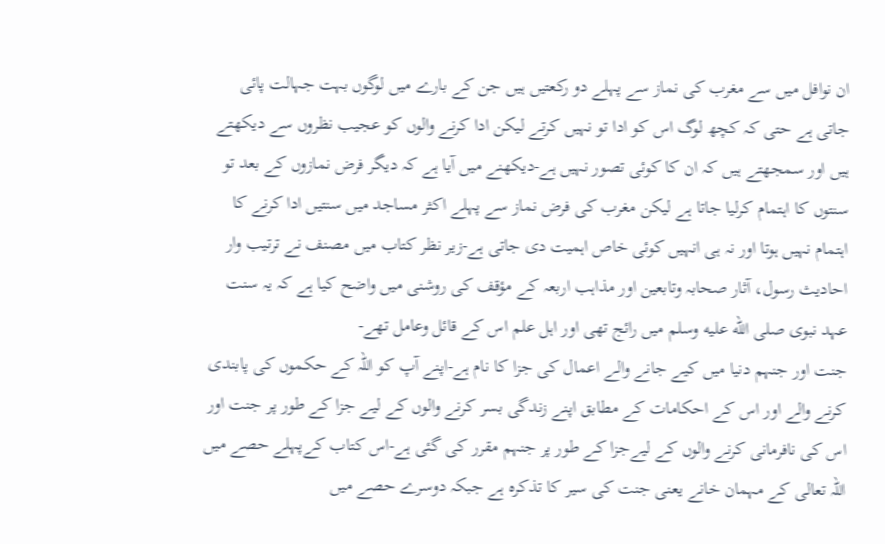ان نوافل میں سے مغرب کی نماز سے پہلے دو رکعتیں ہیں جن کے بارے میں لوگوں بہت جہالت پائی جاتی ہے حتی کہ کچھ لوگ اس کو ادا تو نہیں کرتے لیکن ادا کرنے والوں کو عجیب نظروں سے دیکھتے ہیں اور سمجھتے ہیں کہ ان کا کوئی تصور نہیں ہے-ديكھنے میں آیا ہے کہ دیگر فرض نمازوں کے بعد تو سنتوں کا اہتمام کرلیا جاتا ہے لیکن مغرب کی فرض نماز سے پہلے اکثر مساجد میں سنتیں ادا کرنے کا اہتمام نہیں ہوتا اور نہ ہی انہیں کوئی خاص اہمیت دی جاتی ہے-زیر نظر کتاب میں مصنف نے ترتیب وار احادیث رسول، آثار صحابہ وتابعین اور مذاہب اربعہ کے مؤقف کی روشنی میں واضح کیا ہے کہ یہ سنت عہد نبوی صلى الله عليه وسلم میں رائج تھی اور اہل علم اس کے قائل وعامل تھے-
جنت اور جنہم دنیا میں کیے جانے والے اعمال کی جزا کا نام ہے-اپنے آپ کو اللہ کے حکموں کی پابندی کرنے والے اور اس کے احکامات کے مطابق اپنے زندگی بسر کرنے والوں کے لیے جزا کے طور پر جنت اور اس کی نافرمانی کرنے والوں کے لیےجزا کے طور پر جنہم مقرر کی گئی ہے-اس كتاب کےپہلے حصے میں اللہ تعالی کے مہمان خانے یعنی جنت کی سیر کا تذکرہ ہے جبکہ دوسرے حصے میں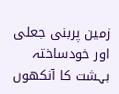زمین پربنی جعلی اور خودساختہ بہشت کا آنکھوں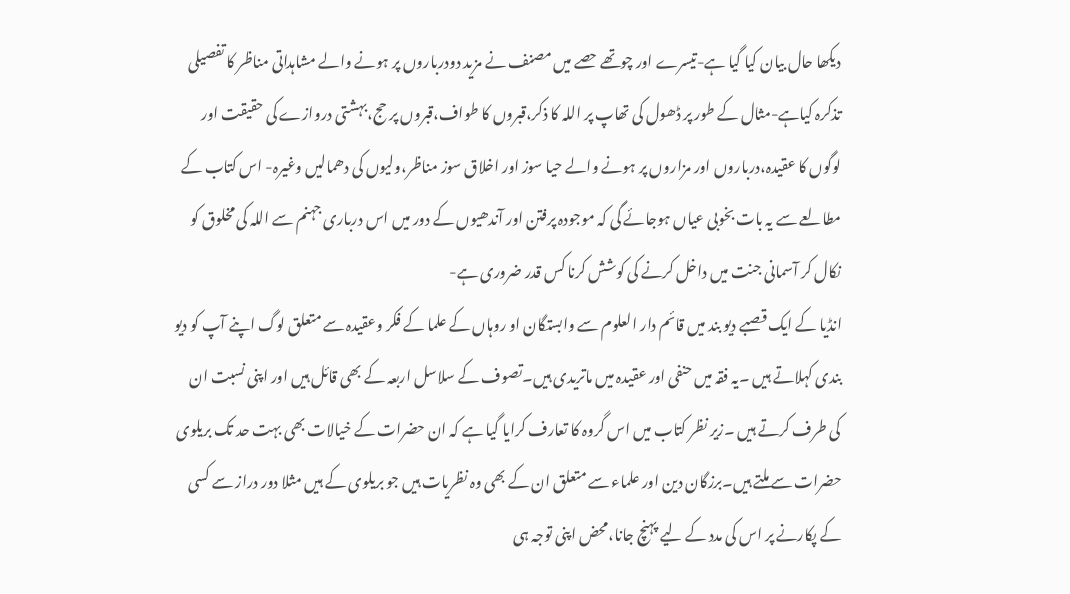دیکھا حال بیان کیا گیا ہے-تیسرے اور چوتھے حصے میں مصنف نے مزید دودرباروں پر ہونے والے مشاہداتی مناظر کا تفصیلی تذکرہ کیاہے-مثال کے طور پر ڈھول کی تھاپ پر اللہ کا ذکر،قبروں کا طواف،قبروں پر حج،بہشتی دروازے کی حقیقت اور لوگوں کا عقیدہ،درباروں اور مزاروں پر ہونے والے حیا سوز اور اخلاق سوز مناظر،ولیوں کی دھمالیں وغیرہ- اس کتاب کے مطالعے سے یہ بات بخوبی عیاں ہوجائے گی کہ موجودہ پرفتن اور آندھیوں کے دور میں اس درباری جہنم سے اللہ کی مخلوق کو نکال کر آسمانی جنت میں داخل کرنے کی کوشش کرنا کس قدر ضروری ہے-
انڈیا کے ایک قصبے دیو بند میں قائم دار العلوم سے وابستگان او روہاں کے علما کے فکر وعقیدہ سے متعلق لوگ اپنے آپ کو دیو بندی کہلاتے ہیں ۔یہ فقہ میں حنفی اور عقیدہ میں ماتریدی ہیں۔تصوف کے سلاسل اربعہ کے بھی قائل ہیں اور اپنی نسبت ان کی طرف کرتے ہیں ۔زیر نظر کتاب میں اس گروہ کا تعارف کرایا گیا ہے کہ ان حضرات کے خیالات بھی بہت حد تک بریلوی حضرات سے ملتے ہیں۔برزگان دین اور علماء سے متعلق ان کے بھی وہ نظریات ہیں جو بریلوی کے ہیں مثلا دور دراز سے کسی کے پکارنے پر اس کی مدد کے لیے پہنچ جانا،محض اپنی توجہ ہی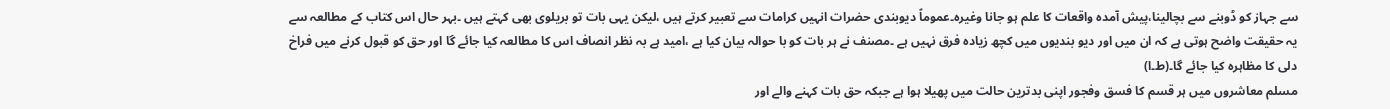سے جہاز کو ڈوبنے سے بچالینا،پیش آمدہ واقعات کا علم ہو جانا وغیرہ۔عموماً دیوبندی حضرات انہیں کرامات سے تعبیر کرتے ہیں ،لیکن یہی بات تو بریلوی بھی کہتے ہیں ۔بہر حال اس کتاب کے مطالعہ سے یہ حقیقت واضح ہوتی ہے کہ ان میں اور دیو بندیوں میں کچھ زیادہ فرق نہیں ہے ۔مصنف نے ہر بات کو با حوالہ بیان کیا ہے ،امید ہے بہ نظر انصاف اس کا مطالعہ کیا جائے گا اور حق کو قبول کرنے میں فراخ دلی کا مظاہرہ کیا جائے گا۔(ط۔ا)
مسلم معاشروں میں ہر قسم کا فسق وفجور اپنی بدترین حالت میں پھیلا ہوا ہے جبکہ حق بات کہنے والے اور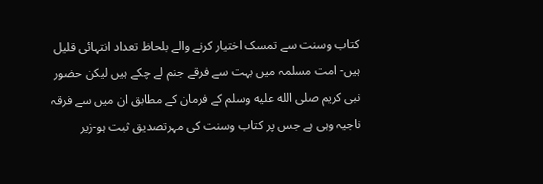کتاب وسنت سے تمسک اختیار کرنے والے بلحاظ تعداد انتہائی قلیل ہیں- امت مسلمہ میں بہت سے فرقے جنم لے چکے ہیں لیکن حضور نبی کریم صلى الله عليه وسلم کے فرمان کے مطابق ان میں سے فرقہ ناجیہ وہی ہے جس پر کتاب وسنت کی مہرتصدیق ثبت ہو-زیر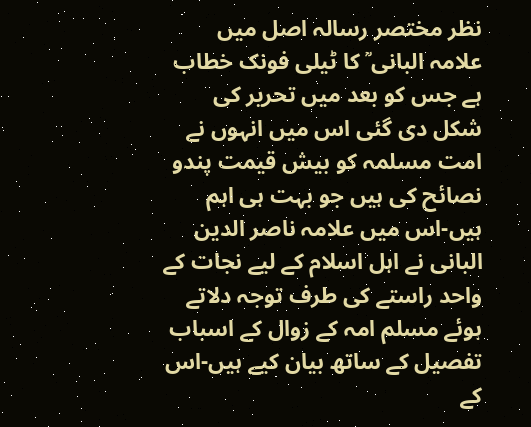نظر مختصر رسالہ اصل میں علامہ البانی ؒ کا ٹیلی فونک خطاب ہے جس کو بعد میں تحریر کی شکل دی گئی اس میں انہوں نے امت مسلمہ کو بیش قیمت پندو نصائح کی ہیں جو بہت ہی اہم ہیں-اس میں علامہ ناصر الدین البانی نے اہل اسلام کے لیے نجات کے واحد راستے کی طرف توجہ دلاتے ہوئے مسلم امہ کے زوال کے اسباب تفصیل کے ساتھ بیان کیے ہیں-اس کے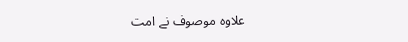علاوہ موصوف نے امت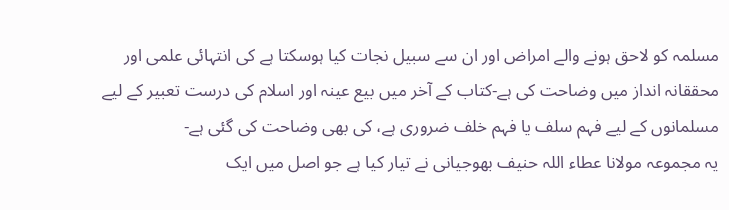مسلمہ کو لاحق ہونے والے امراض اور ان سے سبیل نجات کیا ہوسکتا ہے کی انتہائی علمی اور محققانہ انداز میں وضاحت کی ہے-کتاب کے آخر میں بیع عینہ اور اسلام کی درست تعبیر کے لیے مسلمانوں کے لیے فہم سلف یا فہم خلف ضروری ہے، کی بھی وضاحت کی گئی ہے-
یہ مجموعہ مولانا عطاء اللہ حنیف بھوجیانی نے تیار کیا ہے جو اصل میں ایک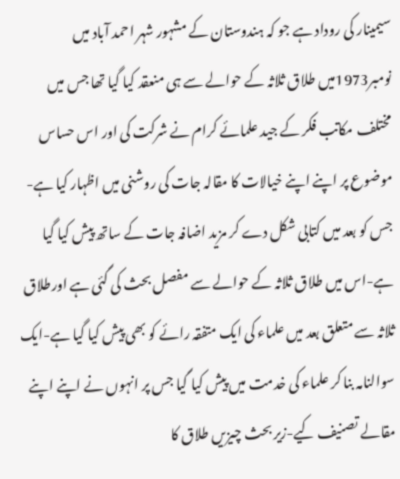سیمینار کی روداد ہے جو کہ ہندوستان کے مشہور شہر احمد آباد میں نومبر1973میں طلاق ثلاثہ کے حوالے سے ہی منعقد کیا گیا تھا جس میں مختلف مکاتب فکر کے جید علمائے کرام نے شرکت کی اور اس حساس موضوع پر اپنے اپنے خیالات کا مقالہ جات کی روشنی میں اظہار کیا ہے-جس کو بعد میں کتابی شکل دے کر مزید اضافہ جات کے ساتھ پیش کیا گیا ہے-اس میں طلاق ثلاثہ کے حوالے سے مفصل بحث کی گئی ہے اورطلاق ثلاثہ سے متعلق بعد میں علماء کی ایک متفقہ رائے کو بھی پیش کیا گیا ہے-ایک سوالنامہ بنا کر علماء کی خدمت میں پیش کیا گیا جس پر انہوں نے اپنے اپنے مقالے تصنیف کیے-زیر بحث چیزیں طلاق کا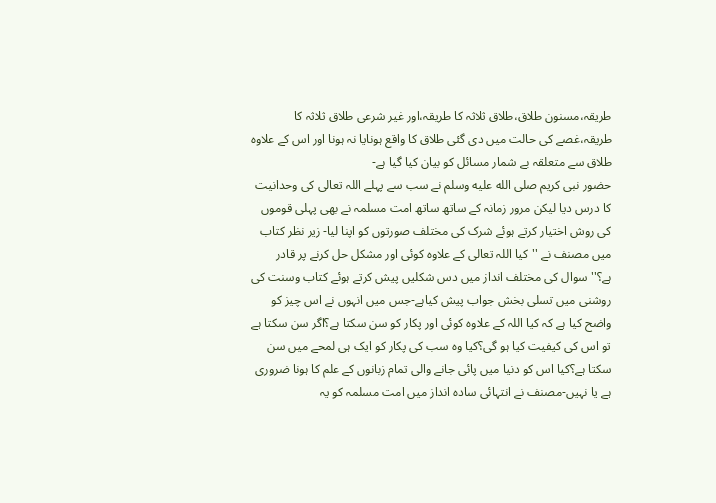طریقہ،مسنون طلاق،طلاق ثلاثہ کا طریقہ،اور غیر شرعی طلاق ثلاثہ کا طریقہ،غصے کی حالت میں دی گئی طلاق کا واقع ہونایا نہ ہونا اور اس کے علاوہ طلاق سے متعلقہ بے شمار مسائل کو بیان کیا گیا ہے-
حضور نبی کریم صلى الله عليه وسلم نے سب سے پہلے اللہ تعالی کی وحدانیت کا درس دیا لیکن مرور زمانہ کے ساتھ ساتھ امت مسلمہ نے بھی پہلی قوموں کی روش اختیار کرتے ہوئے شرک کی مختلف صورتوں کو اپنا لیا- زیر نظر کتاب میں مصنف نے ''کیا اللہ تعالی کے علاوہ کوئی اور مشکل حل کرنے پر قادر ہے؟''سوال کی مختلف انداز میں دس شکلیں پیش کرتے ہوئے کتاب وسنت کی روشنی میں تسلی بخش جواب پیش کیاہے-جس میں انہوں نے اس چیز کو واضح کیا ہے کہ کیا اللہ کے علاوہ کوئی اور پکار کو سن سکتا ہے؟اگر سن سکتا ہے تو اس کی کیفیت کیا ہو گی؟کیا وہ سب کی پکار کو ایک ہی لمحے میں سن سکتا ہے؟کیا اس کو دنیا میں پائی جانے والی تمام زبانوں کے علم کا ہونا ضروری ہے یا نہیں-مصنف نے انتہائی سادہ انداز میں امت مسلمہ کو یہ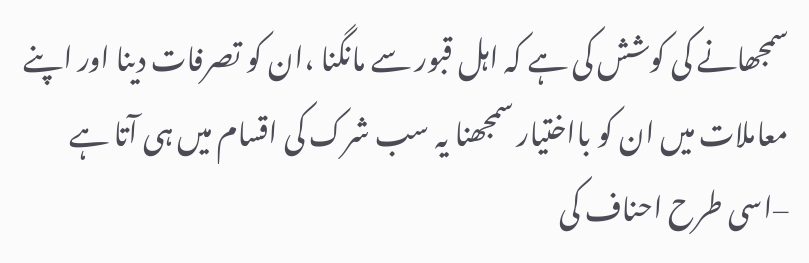سمجھانے کی کوشش کی ہے کہ اہل قبور سے مانگنا ،ان کو تصرفات دینا اور اپنے معاملات میں ان کو بااختیار سمجھنا یہ سب شرک کی اقسام میں ہی آتا ہے –اسی طرح احناف کی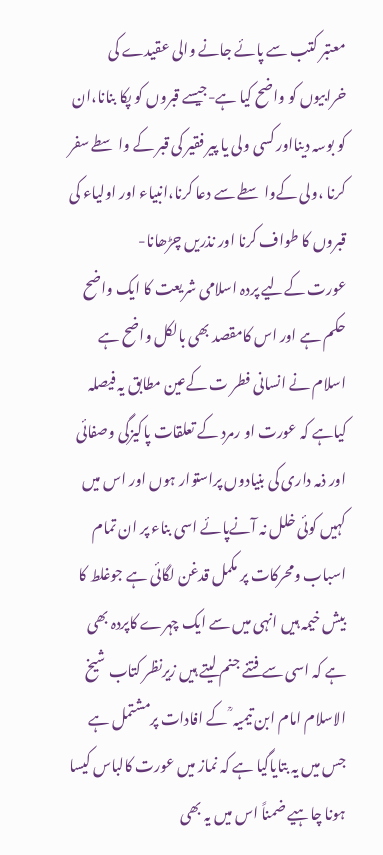معتبر کتب سے پائے جانے والی عقیدے کی خرابیوں کو واضح کیا ہے-جیسے قبروں کو پکا بنانا،ان کو بوسہ دینااور کسی ولی یا پیر فقیر کی قبر کے واسطے سفر کرنا ،ولی کےواسطے سے دعا کرنا،انبیاء اور اولیاء کی قبروں کا طواف کرنا اور نذریں چڑھانا-
عورت کےلیے پردہ اسلامی شریعت کا ایک واضح حکم ہے اور اس کامقصد بھی بالکل واضح ہے اسلام نے انسانی فطر ت کےعین مطابق یہ فیصلہ کیاہے کہ عورت او رمرد کے تعلقات پاکیزگی وصفائی اور ذمہ داری کی بنیادوں پراستوار ہوں اور اس میں کہیں کوئی خلل نہ آنےپائے اسی بناء پر ان تمام اسباب ومحرکات پر مکمل قدغن لگائی ہے جوغلط کا بیش خیمہ ہیں انہی میں سے ایک چہرے کاپردہ بھی ہے کہ اسی سے فتنے جنم لیتے ہیں زیرنظر کتاب شیخ الاسلام امام ابن تیمیہ ؒ کے افادات پرمشتمل ہے جس میں یہ بتایاگیا ہے کہ نماز میں عورت کالباس کیسا ہونا چاہیے ضمناً اس میں یہ بھی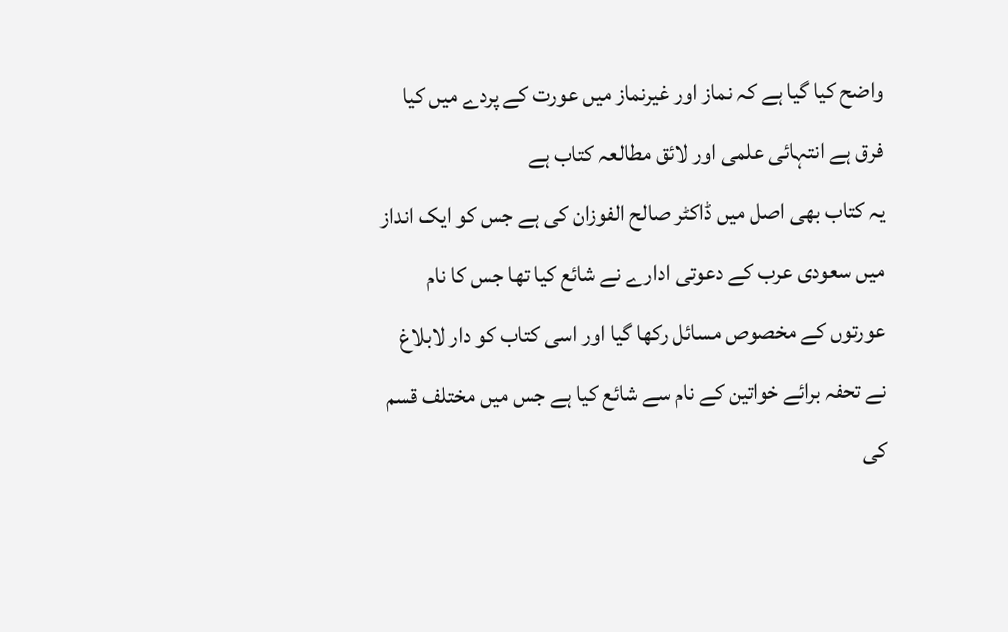واضح کیا گیا ہے کہ نماز اور غیرنماز میں عورت کے پردے میں کیا فرق ہے انتہائی علمی اور لائق مطالعہ کتاب ہے
یہ کتاب بھی اصل میں ڈاکٹر صالح الفوزان کی ہے جس کو ایک انداز میں سعودی عرب کے دعوتی ادارے نے شائع کیا تھا جس کا نام عورتوں کے مخصوص مسائل رکھا گیا اور اسی کتاب کو دار لابلاغ نے تحفہ برائے خواتین کے نام سے شائع کیا ہے جس میں مختلف قسم کی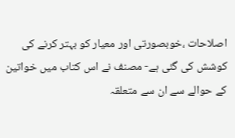اصلاحات ،خوبصورتی اور معیار کو بہتر کرنے کی کوشش کی گئی ہے- مصنف نے اس کتاب میں خواتین کے حوالے سے ان سے متعلقہ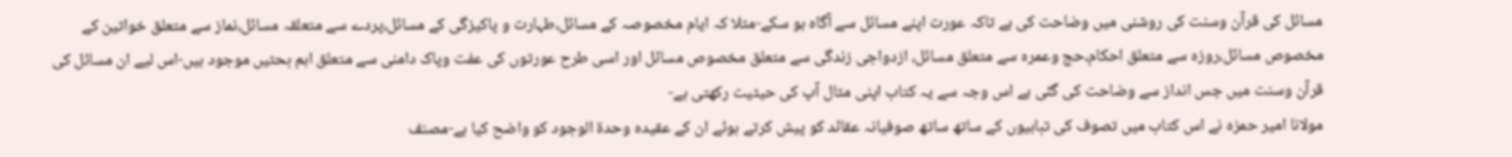مسائل کی قرآن وسنت کی روشنی میں وضاحت کی ہے تاکہ عورت اپنے مسائل سے آگاہ ہو سکے-مثلا کہ ایام مخصوصہ کے مسائل،طہارت و پاکیزگی کے مسائل،پردے سے متعلقہ مسائل،نماز سے متعلق خواتین کے مخصوص مسائل،روزہ سے متعلق احکام،حج وعمرہ سے متعلق مسائل، ازدواجی زندگی سے متعلق مخصوص مسائل اور اسی طرح عورتوں کی عفت وپاک دامنی سے متعلق اہم بحثیں موجود ہیں-اس لیے ان مسائل کی قرآن وسنت میں جس انداز سے وضاحت کی گئی ہے اس وجہ سے یہ کتاب اپنی مثال آپ کی حیثیت رکھتی ہے-
مولانا امیر حمزہ نے اس کتاب میں تصوف کی تباہیوں کے ساتھ ساتھ صوفیانہ عقائد کو پیش کرتے ہوئے ان کے عقیدہ وحدۃ الوجود کو واضح کیا ہے-مصنف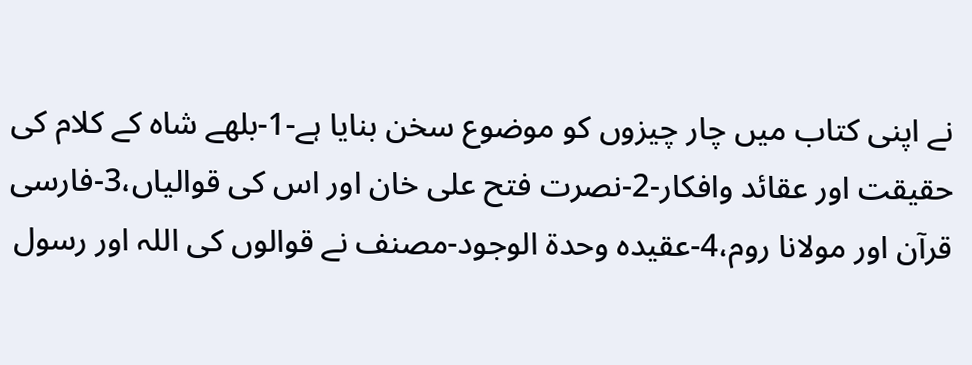نے اپنی کتاب میں چار چیزوں کو موضوع سخن بنایا ہے-1-بلھے شاہ کے کلام کی حقیقت اور عقائد وافکار-2-نصرت فتح علی خان اور اس کی قوالیاں،3-فارسی قرآن اور مولانا روم،4-عقیدہ وحدۃ الوجود-مصنف نے قوالوں کی اللہ اور رسول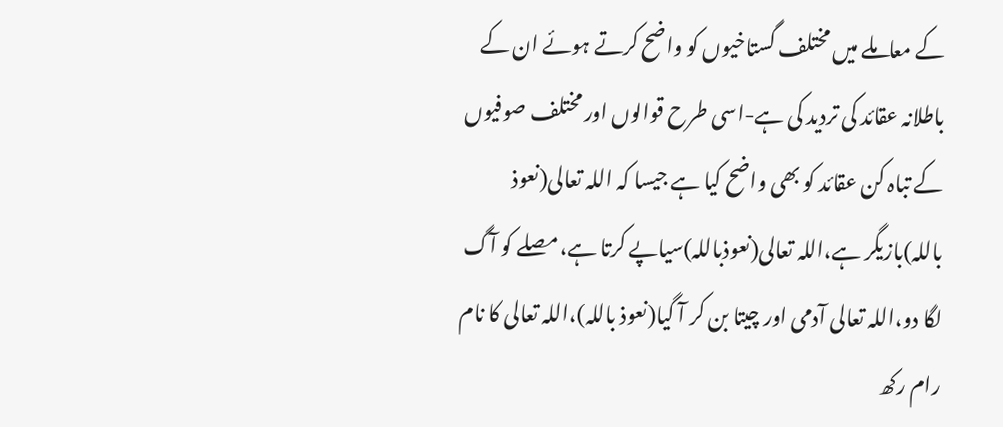کے معاملے میں مختلف گستاخیوں کو واضح کرتے ہوئے ان کے باطلانہ عقائد کی تردید کی ہے-اسی طرح قوالوں اور مختلف صوفیوں کے تباہ کن عقائد کو بھی واضح کیا ہے جیسا کہ اللہ تعالی(نعوذ باللہ)بازیگر ہے،اللہ تعالی(نعوذباللہ)سیاپے کرتا ہے،مصلے کو آگ لگا دو،اللہ تعالی آدمی اور چیتا بن کر آ گیا(نعوذ باللہ)،اللہ تعالی کا نام رام رکھ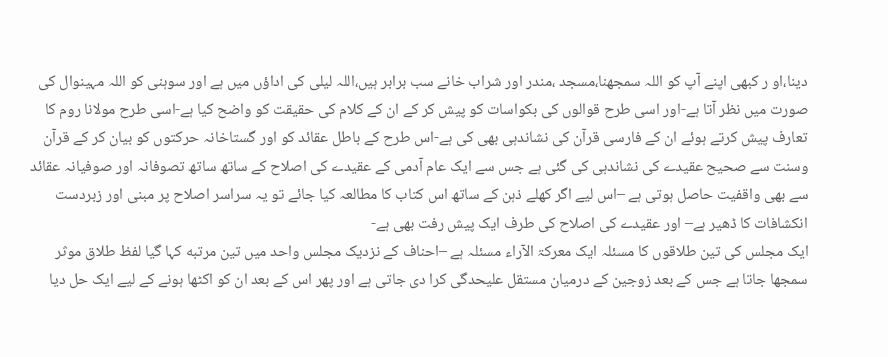دینا،او ر کبھی اپنے آپ کو اللہ سمجھنا،مسجد ،مندر اور شراب خانے سب برابر ہیں،اللہ لیلی کی اداؤں میں ہے اور سوہنی کو اللہ مہینوال کی صورت میں نظر آتا ہے-اور اسی طرح قوالوں کی بکواسات کو پیش کر کے ان کے کلام کی حقیقت کو واضح کیا ہے-اسی طرح مولانا روم کا تعارف پیش کرتے ہوئے ان کے فارسی قرآن کی نشاندہی بھی کی ہے-اس طرح کے باطل عقائد کو اور گستاخانہ حرکتوں کو بیان کر کے قرآن وسنت سے صحیح عقیدے کی نشاندہی کی گئی ہے جس سے ایک عام آدمی کے عقیدے کی اصلاح کے ساتھ ساتھ تصوفانہ اور صوفیانہ عقائد سے بھی واقفیت حاصل ہوتی ہے –اس لیے اگر کھلے ذہن کے ساتھ اس کتاب کا مطالعہ کیا جائے تو یہ سراسر اصلاح پر مبنی اور زبردست انکشافات کا ڈھیر ہے– اور عقیدے کی اصلاح کی طرف ایک پیش رفت بھی ہے-
ایک مجلس کی تین طلاقوں کا مسئلہ ایک معرکۃ الآراء مسئلہ ہے –احناف کے نزدیک مجلس واحد میں تين مرتبه کہا گیا لفظ طلاق موثر سمجھا جاتا ہے جس کے بعد زوجین کے درمیان مستقل علیحدگی کرا دی جاتی ہے اور پھر اس کے بعد ان کو اکٹھا ہونے کے لیے ایک حل دیا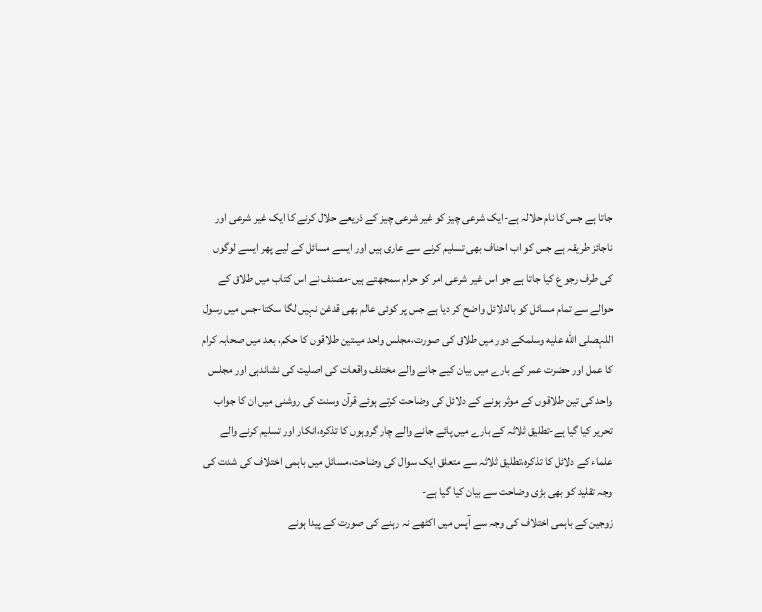جاتا ہے جس کا نام حلالہ ہے-ایک شرعی چیز کو غیر شرعی چیز کے ذریعے حلال کرنے کا ایک غیر شرعی اور ناجائز طریقہ ہے جس کو اب احناف بھی تسلیم کرنے سے عاری ہیں اور ایسے مسائل کے لیے پھر ایسے لوگوں کی طرف رجو ع کیا جاتا ہے جو اس غیر شرعی امر کو حرام سمجھتے ہیں-مصنف نے اس کتاب میں طلاق کے حوالے سے تمام مسائل کو بالدلائل واضح کر دیا ہے جس پر کوئی عالم بھی قدغن نہیں لگا سکتا-جس میں رسول اللہصلى الله عليه وسلمکے دور میں طلاق کی صورت،مجلس واحد میںتین طلاقوں کا حکم، بعد میں صحابہ کرام کا عمل اور حضرت عمر کے بارے میں بیان کیے جانے والے مختلف واقعات کی اصلیت کی نشاندہی اور مجلس واحد کی تین طلاقوں کے موثر ہونے کے دلائل کی وضاحت کرتے ہوئے قرآن وسنت کی روشنی میں ان کا جواب تحریر کیا گیا ہے-تطلیق ثلاثہ کے بارے میں پائے جانے والے چار گروہوں کا تذکرہ،انکار اور تسلیم کرنے والے علماء کے دلائل کا تذکرہ،تطلیق ثلاثہ سے متعلق ایک سوال کی وضاحت،مسائل میں باہمی اختلاف کی شدت کی وجہ تقلید کو بھی بڑی وضاحت سے بیان کیا گیا ہے-
زوجین کے باہمی اختلاف کی وجہ سے آپس میں اکٹھے نہ رہنے کی صورت کے پیدا ہونے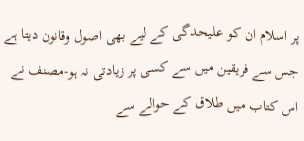پر اسلام ان کو علیحدگی کے لیے بھی اصول وقانون دیتا ہے جس سے فریقین میں سے کسی پر زیادتی نہ ہو-مصنف نے اس کتاب میں طلاق کے حوالے سے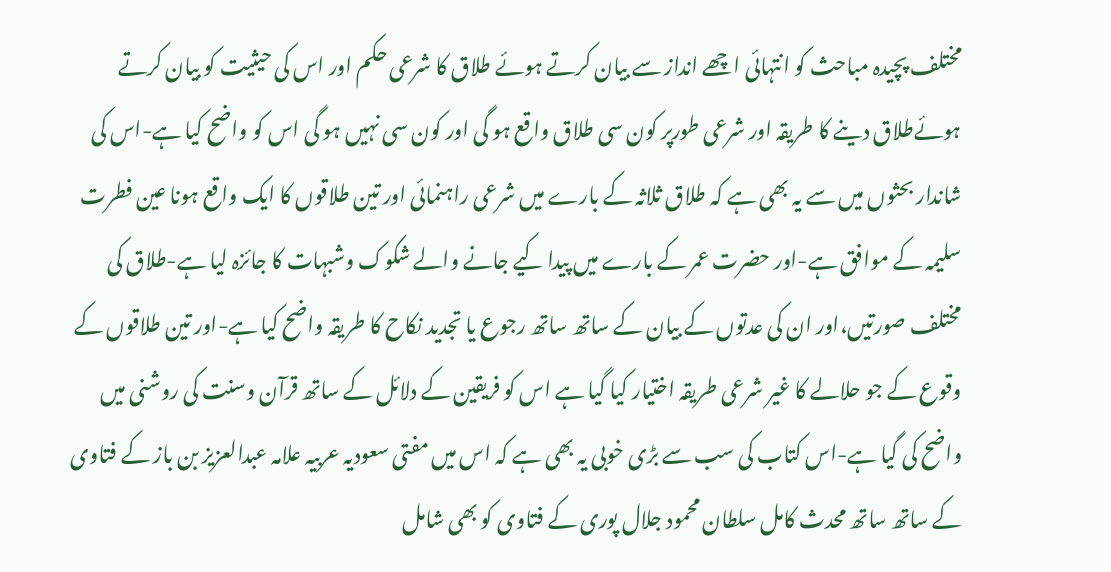مختلف پچیدہ مباحث کو انتہائی اچھے انداز سے بیان کرتے ہوئے طلاق کا شرعی حکم اور اس کی حیثیت کو بیان کرتے ہوئےطلاق دینے کا طریقہ اور شرعی طورپر کون سی طلاق واقع ہو گی اور کون سی نہیں ہو گی اس کو واضح کیا ہے-اس کی شاندار بحثوں میں سے یہ بھی ہے کہ طلاق ثلاثہ کے بارے میں شرعی راہنمائی اور تین طلاقوں کا ایک واقع ہونا عین فطرت سلیمہ کے موافق ہے-اور حضرت عمر کے بارے میں پیدا کیے جانے والے شکوک وشبہات کا جائزہ لیا ہے-طلاق کی مختلف صورتیں،اور ان کی عدتوں کے بیان کے ساتھ ساتھ رجوع یا تجدید نکاح کا طریقہ واضح کیا ہے-اور تین طلاقوں کے وقوع کے جو حلالے کا غیر شرعی طریقہ اختیار کیا گیا ہے اس کو فریقین کے دلائل کے ساتھ قرآن وسنت کی روشنی میں واضح کی گیا ہے-اس کتاب کی سب سے بڑی خوبی یہ بھی ہے کہ اس میں مفتی سعودیہ عربیہ علامہ عبدالعزیز بن باز کے فتاوی کے ساتھ ساتھ محدث کامل سلطان محمود جلال پوری کے فتاوی کو بھی شامل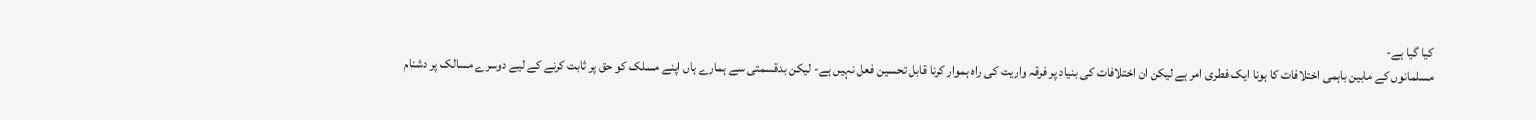کیا گيا ہے-
مسلمانوں کے مابین باہمی اختلافات کا ہونا ایک فطری امر ہے لیکن ان اختلافات کی بنیاد پر فرقہ واریت کی راہ ہموار کرنا قابل تحسین فعل نہیں ہے- لیکن بدقسمتی سے ہمارے ہاں اپنے مسلک کو حق پر ثابت کرنے کے لیے دوسرے مسالک پر دشنام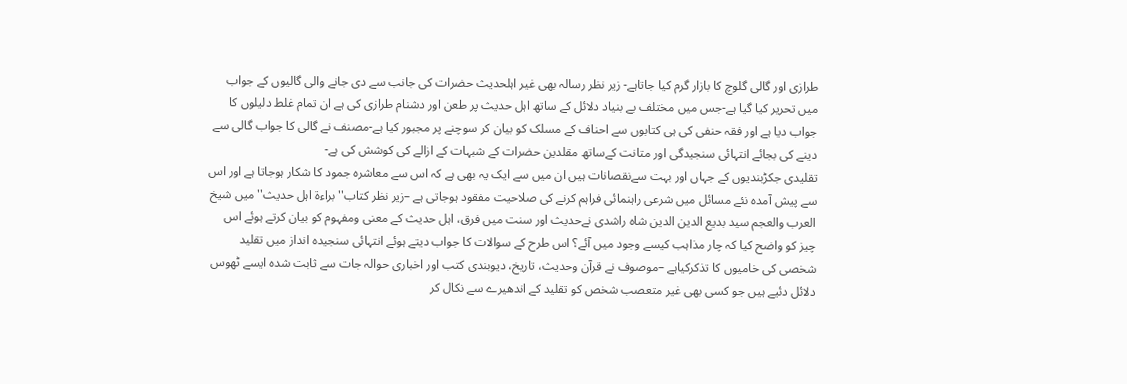طرازی اور گالی گلوچ کا بازار گرم کیا جاتاہے- زیر نظر رسالہ بھی غیر اہلحدیث حضرات کی جانب سے دی جانے والی گالیوں کے جواب میں تحریر کیا گیا ہے-جس میں مختلف بے بنیاد دلائل کے ساتھ اہل حدیث پر طعن اور دشنام طرازی کی ہے ان تمام غلط دلیلوں کا جواب دیا ہے اور فقہ حنفی کی ہی کتابوں سے احناف کے مسلک کو بیان کر سوچنے پر مجبور کیا ہے-مصنف نے گالی کا جواب گالی سے دینے کی بجائے انتہائی سنجیدگی اور متانت کےساتھ مقلدین حضرات کے شبہات کے ازالے کی کوشش کی ہے-
تقلیدی جکڑبندیوں کے جہاں اور بہت سےنقصانات ہیں ان میں سے ایک یہ بھی ہے کہ اس سے معاشرہ جمود کا شکار ہوجاتا ہے اور اس سے پیش آمدہ نئے مسائل میں شرعی راہنمائی فراہم کرنے کی صلاحیت مفقود ہوجاتی ہے –زیر نظر کتاب''براءۃ اہل حدیث'' میں شیخ العرب والعجم سید بدیع الدین الدین شاہ راشدی نےحدیث اور سنت میں فرق، اہل حدیث کے معنی ومفہوم کو بیان کرتے ہوئے اس چیز کو واضح کیا کہ چار مذاہب کیسے وجود میں آئے؟ اس طرح کے سوالات کا جواب دیتے ہوئے انتہائی سنجیدہ انداز میں تقلید شخصی کی خامیوں کا تذکرکیاہے –موصوف نے قرآن وحدیث، تاریخ، دیوبندی کتب اور اخباری حوالہ جات سے ثابت شدہ ایسے ٹھوس دلائل دئیے ہیں جو کسی بھی غیر متعصب شخص کو تقلید کے اندھیرے سے نکال کر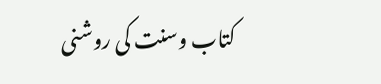کتاب وسنت کی روشنی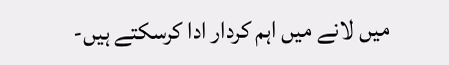میں لانے میں اہم کردار ادا کرسکتے ہیں-